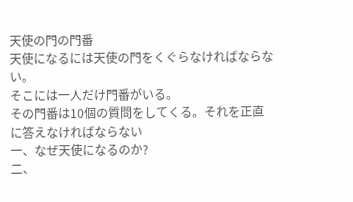天使の門の門番
天使になるには天使の門をくぐらなければならない。
そこには一人だけ門番がいる。
その門番は10個の質問をしてくる。それを正直に答えなければならない
一、なぜ天使になるのか?
二、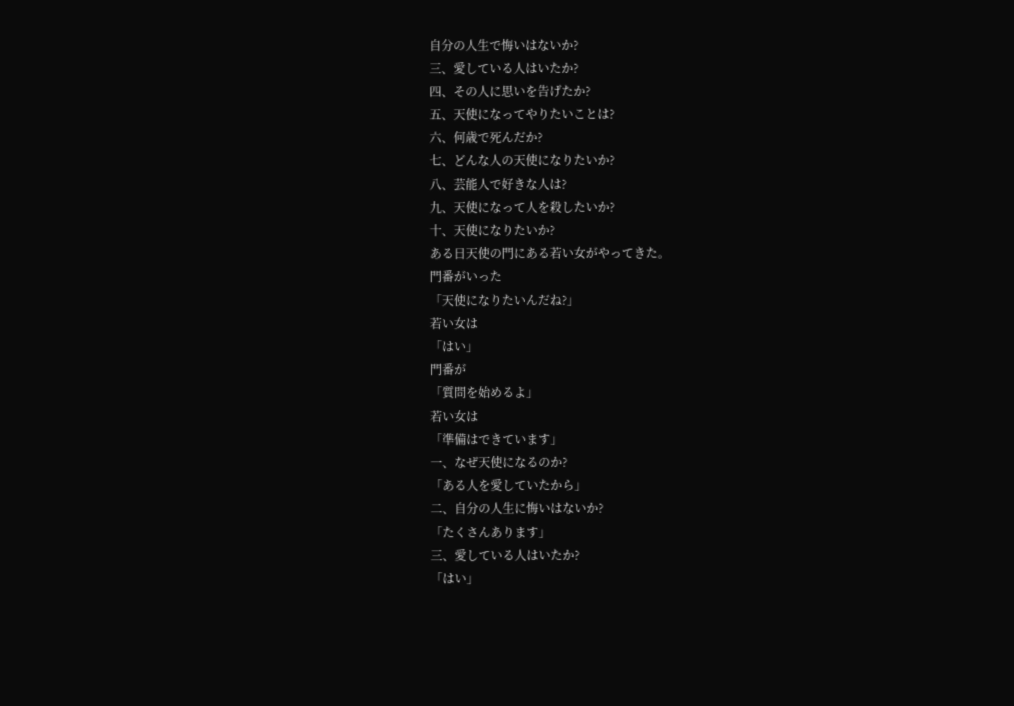自分の人生で悔いはないか?
三、愛している人はいたか?
四、その人に思いを告げたか?
五、天使になってやりたいことは?
六、何歳で死んだか?
七、どんな人の天使になりたいか?
八、芸能人で好きな人は?
九、天使になって人を殺したいか?
十、天使になりたいか?
ある日天使の門にある若い女がやってきた。
門番がいった
「天使になりたいんだね?」
若い女は
「はい」
門番が
「質問を始めるよ」
若い女は
「準備はできています」
一、なぜ天使になるのか?
「ある人を愛していたから」
二、自分の人生に悔いはないか?
「たくさんあります」
三、愛している人はいたか?
「はい」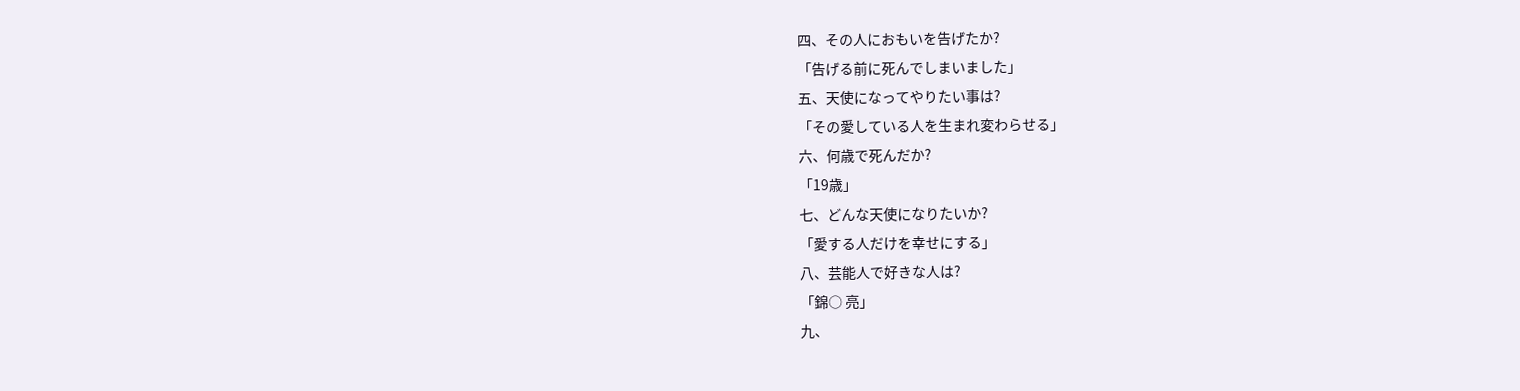四、その人におもいを告げたか?
「告げる前に死んでしまいました」
五、天使になってやりたい事は?
「その愛している人を生まれ変わらせる」
六、何歳で死んだか?
「19歳」
七、どんな天使になりたいか?
「愛する人だけを幸せにする」
八、芸能人で好きな人は?
「錦○ 亮」
九、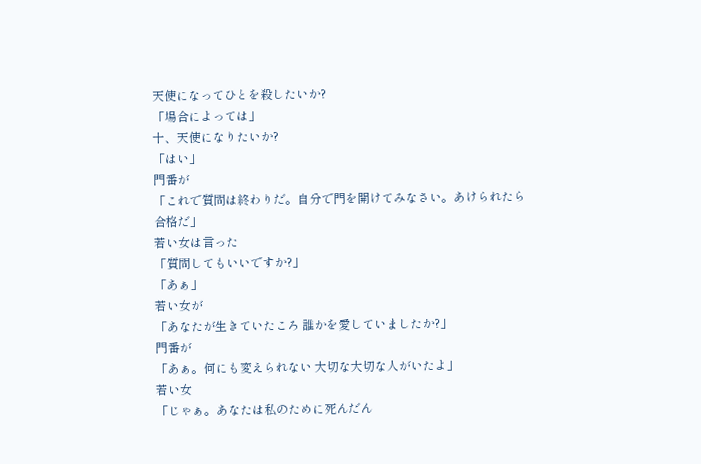天使になってひとを殺したいか?
「場合によっては」
十、天使になりたいか?
「はい」
門番が
「これで質問は終わりだ。自分で門を開けてみなさい。あけられたら合格だ」
若い女は言った
「質問してもいいですか?」
「あぁ」
若い女が
「あなたが生きていたころ 誰かを愛していましたか?」
門番が
「あぁ。何にも変えられない 大切な大切な人がいたよ」
若い女
「じゃぁ。あなたは私のために死んだん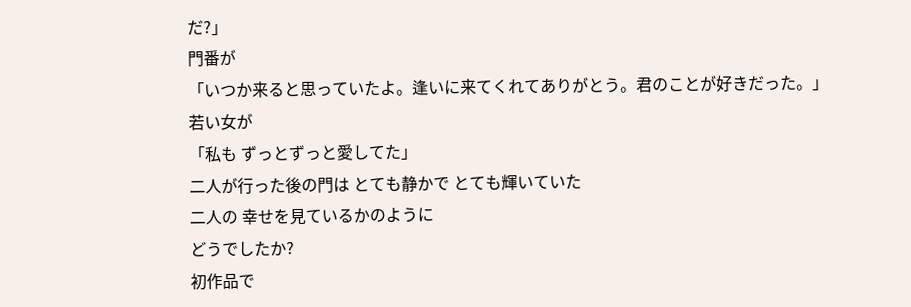だ?」
門番が
「いつか来ると思っていたよ。逢いに来てくれてありがとう。君のことが好きだった。」
若い女が
「私も ずっとずっと愛してた」
二人が行った後の門は とても静かで とても輝いていた
二人の 幸せを見ているかのように
どうでしたか?
初作品で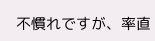不慣れですが、率直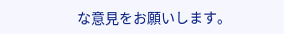な意見をお願いします。